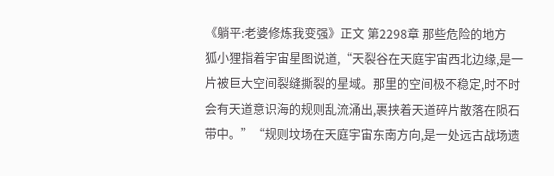《躺平:老婆修炼我变强》正文 第2298章 那些危险的地方
狐小狸指着宇宙星图说道,“天裂谷在天庭宇宙西北边缘,是一片被巨大空间裂缝撕裂的星域。那里的空间极不稳定,时不时会有天道意识海的规则乱流涌出,裹挟着天道碎片散落在陨石带中。”“规则坟场在天庭宇宙东南方向,是一处远古战场遗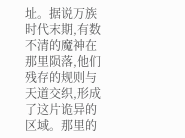址。据说万族时代末期,有数不清的魔神在那里陨落,他们残存的规则与天道交织,形成了这片诡异的区域。那里的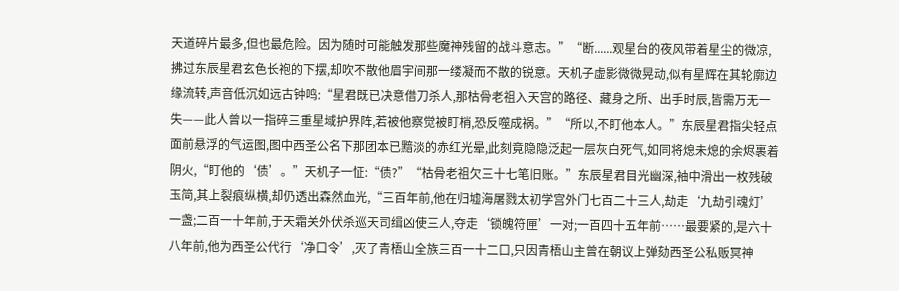天道碎片最多,但也最危险。因为随时可能触发那些魔神残留的战斗意志。”“断......观星台的夜风带着星尘的微凉,拂过东辰星君玄色长袍的下摆,却吹不散他眉宇间那一缕凝而不散的锐意。天机子虚影微微晃动,似有星辉在其轮廓边缘流转,声音低沉如远古钟鸣:“星君既已决意借刀杀人,那枯骨老祖入天宫的路径、藏身之所、出手时辰,皆需万无一失——此人曾以一指碎三重星域护界阵,若被他察觉被盯梢,恐反噬成祸。”“所以,不盯他本人。”东辰星君指尖轻点面前悬浮的气运图,图中西圣公名下那团本已黯淡的赤红光晕,此刻竟隐隐泛起一层灰白死气,如同将熄未熄的余烬裹着阴火,“盯他的‘债’。”天机子一怔:“债?”“枯骨老祖欠三十七笔旧账。”东辰星君目光幽深,袖中滑出一枚残破玉简,其上裂痕纵横,却仍透出森然血光,“三百年前,他在归墟海屠戮太初学宫外门七百二十三人,劫走‘九劫引魂灯’一盏;二百一十年前,于天霜关外伏杀巡天司缉凶使三人,夺走‘锁魄符匣’一对;一百四十五年前……最要紧的,是六十八年前,他为西圣公代行‘净口令’,灭了青梧山全族三百一十二口,只因青梧山主曾在朝议上弹劾西圣公私贩冥神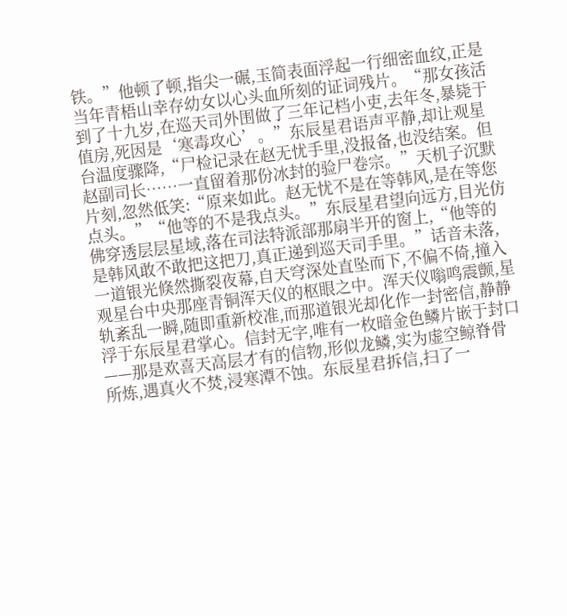铁。”他顿了顿,指尖一碾,玉简表面浮起一行细密血纹,正是当年青梧山幸存幼女以心头血所刻的证词残片。“那女孩活到了十九岁,在巡天司外围做了三年记档小吏,去年冬,暴毙于值房,死因是‘寒毒攻心’。”东辰星君语声平静,却让观星台温度骤降,“尸检记录在赵无忧手里,没报备,也没结案。但赵副司长……一直留着那份冰封的验尸卷宗。”天机子沉默片刻,忽然低笑:“原来如此。赵无忧不是在等韩风,是在等您点头。”“他等的不是我点头。”东辰星君望向远方,目光仿佛穿透层层星域,落在司法特派部那扇半开的窗上,“他等的是韩风敢不敢把这把刀,真正递到巡天司手里。”话音未落,一道银光倏然撕裂夜幕,自天穹深处直坠而下,不偏不倚,撞入观星台中央那座青铜浑天仪的枢眼之中。浑天仪嗡鸣震颤,星轨紊乱一瞬,随即重新校准,而那道银光却化作一封密信,静静浮于东辰星君掌心。信封无字,唯有一枚暗金色鳞片嵌于封口——那是欢喜天高层才有的信物,形似龙鳞,实为虚空鲸脊骨所炼,遇真火不焚,浸寒潭不蚀。东辰星君拆信,扫了一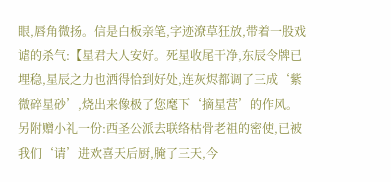眼,唇角微扬。信是白板亲笔,字迹潦草狂放,带着一股戏谑的杀气:【星君大人安好。死星收尾干净,东辰令牌已埋稳,星辰之力也洒得恰到好处,连灰烬都调了三成‘紫微碎星砂’,烧出来像极了您麾下‘摘星营’的作风。另附赠小礼一份:西圣公派去联络枯骨老祖的密使,已被我们‘请’进欢喜天后厨,腌了三天,今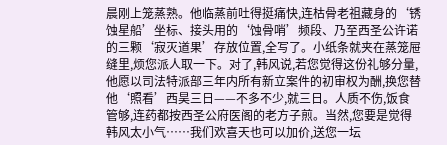晨刚上笼蒸熟。他临蒸前吐得挺痛快,连枯骨老祖藏身的‘锈蚀星船’坐标、接头用的‘蚀骨哨’频段、乃至西圣公许诺的三颗‘寂灭道果’存放位置,全写了。小纸条就夹在蒸笼屉缝里,烦您派人取一下。对了,韩风说,若您觉得这份礼够分量,他愿以司法特派部三年内所有新立案件的初审权为酬,换您替他‘照看’西昊三日——不多不少,就三日。人质不伤,饭食管够,连药都按西圣公府医阁的老方子煎。当然,您要是觉得韩风太小气……我们欢喜天也可以加价,送您一坛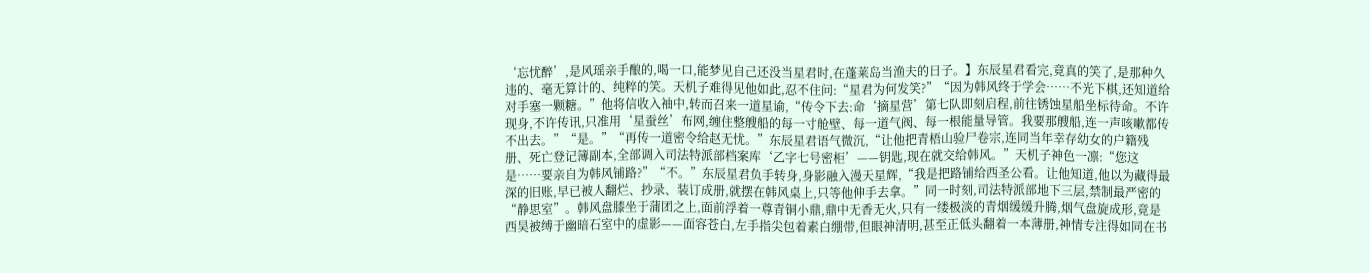‘忘忧醉’,是风瑶亲手酿的,喝一口,能梦见自己还没当星君时,在蓬莱岛当渔夫的日子。】东辰星君看完,竟真的笑了,是那种久违的、毫无算计的、纯粹的笑。天机子难得见他如此,忍不住问:“星君为何发笑?”“因为韩风终于学会……不光下棋,还知道给对手塞一颗糖。”他将信收入袖中,转而召来一道星谕,“传令下去:命‘摘星营’第七队即刻启程,前往锈蚀星船坐标待命。不许现身,不许传讯,只准用‘星蚕丝’布网,缠住整艘船的每一寸舱壁、每一道气阀、每一根能量导管。我要那艘船,连一声咳嗽都传不出去。”“是。”“再传一道密令给赵无忧。”东辰星君语气微沉,“让他把青梧山验尸卷宗,连同当年幸存幼女的户籍残册、死亡登记簿副本,全部调入司法特派部档案库‘乙字七号密柜’——钥匙,现在就交给韩风。”天机子神色一凛:“您这是……要亲自为韩风铺路?”“不。”东辰星君负手转身,身影融入漫天星辉,“我是把路铺给西圣公看。让他知道,他以为藏得最深的旧账,早已被人翻烂、抄录、装订成册,就摆在韩风桌上,只等他伸手去拿。”同一时刻,司法特派部地下三层,禁制最严密的“静思室”。韩风盘膝坐于蒲团之上,面前浮着一尊青铜小鼎,鼎中无香无火,只有一缕极淡的青烟缓缓升腾,烟气盘旋成形,竟是西昊被缚于幽暗石室中的虚影——面容苍白,左手指尖包着素白绷带,但眼神清明,甚至正低头翻着一本薄册,神情专注得如同在书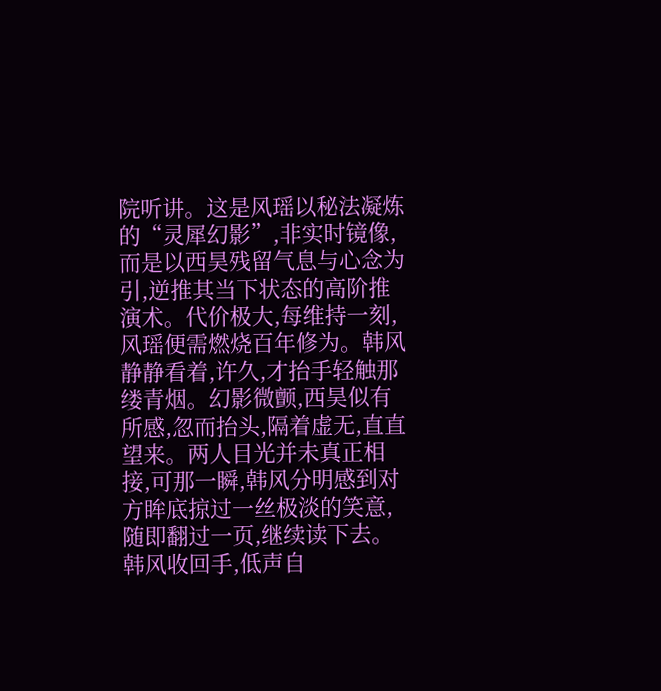院听讲。这是风瑶以秘法凝炼的“灵犀幻影”,非实时镜像,而是以西昊残留气息与心念为引,逆推其当下状态的高阶推演术。代价极大,每维持一刻,风瑶便需燃烧百年修为。韩风静静看着,许久,才抬手轻触那缕青烟。幻影微颤,西昊似有所感,忽而抬头,隔着虚无,直直望来。两人目光并未真正相接,可那一瞬,韩风分明感到对方眸底掠过一丝极淡的笑意,随即翻过一页,继续读下去。韩风收回手,低声自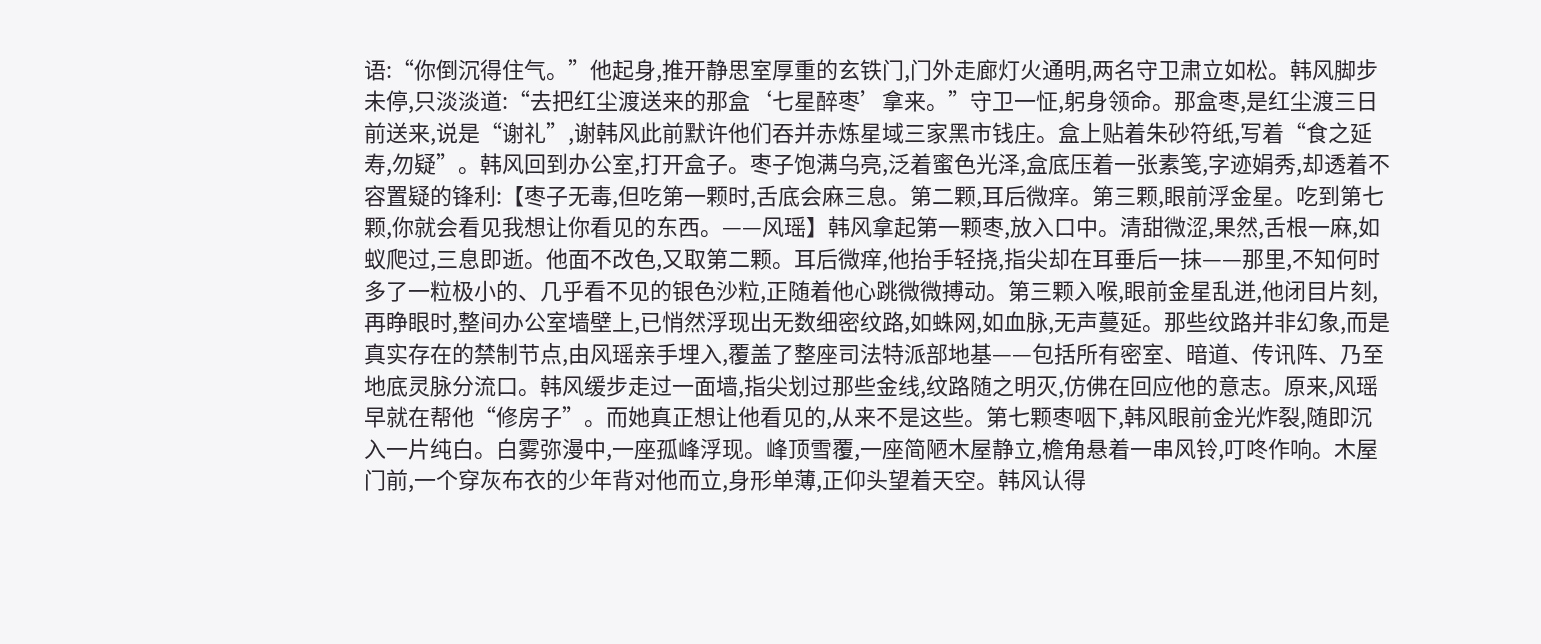语:“你倒沉得住气。”他起身,推开静思室厚重的玄铁门,门外走廊灯火通明,两名守卫肃立如松。韩风脚步未停,只淡淡道:“去把红尘渡送来的那盒‘七星醉枣’拿来。”守卫一怔,躬身领命。那盒枣,是红尘渡三日前送来,说是“谢礼”,谢韩风此前默许他们吞并赤炼星域三家黑市钱庄。盒上贴着朱砂符纸,写着“食之延寿,勿疑”。韩风回到办公室,打开盒子。枣子饱满乌亮,泛着蜜色光泽,盒底压着一张素笺,字迹娟秀,却透着不容置疑的锋利:【枣子无毒,但吃第一颗时,舌底会麻三息。第二颗,耳后微痒。第三颗,眼前浮金星。吃到第七颗,你就会看见我想让你看见的东西。——风瑶】韩风拿起第一颗枣,放入口中。清甜微涩,果然,舌根一麻,如蚁爬过,三息即逝。他面不改色,又取第二颗。耳后微痒,他抬手轻挠,指尖却在耳垂后一抹——那里,不知何时多了一粒极小的、几乎看不见的银色沙粒,正随着他心跳微微搏动。第三颗入喉,眼前金星乱迸,他闭目片刻,再睁眼时,整间办公室墙壁上,已悄然浮现出无数细密纹路,如蛛网,如血脉,无声蔓延。那些纹路并非幻象,而是真实存在的禁制节点,由风瑶亲手埋入,覆盖了整座司法特派部地基——包括所有密室、暗道、传讯阵、乃至地底灵脉分流口。韩风缓步走过一面墙,指尖划过那些金线,纹路随之明灭,仿佛在回应他的意志。原来,风瑶早就在帮他“修房子”。而她真正想让他看见的,从来不是这些。第七颗枣咽下,韩风眼前金光炸裂,随即沉入一片纯白。白雾弥漫中,一座孤峰浮现。峰顶雪覆,一座简陋木屋静立,檐角悬着一串风铃,叮咚作响。木屋门前,一个穿灰布衣的少年背对他而立,身形单薄,正仰头望着天空。韩风认得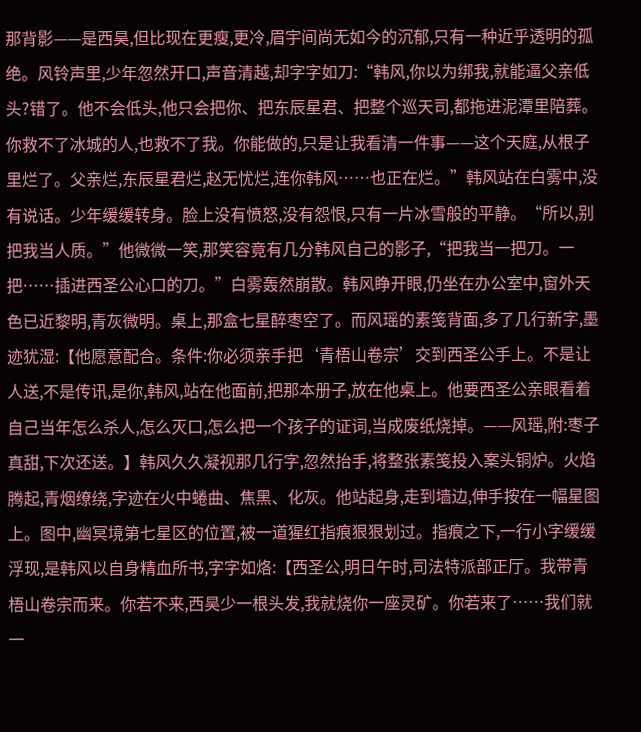那背影——是西昊,但比现在更瘦,更冷,眉宇间尚无如今的沉郁,只有一种近乎透明的孤绝。风铃声里,少年忽然开口,声音清越,却字字如刀:“韩风,你以为绑我,就能逼父亲低头?错了。他不会低头,他只会把你、把东辰星君、把整个巡天司,都拖进泥潭里陪葬。你救不了冰城的人,也救不了我。你能做的,只是让我看清一件事——这个天庭,从根子里烂了。父亲烂,东辰星君烂,赵无忧烂,连你韩风……也正在烂。”韩风站在白雾中,没有说话。少年缓缓转身。脸上没有愤怒,没有怨恨,只有一片冰雪般的平静。“所以,别把我当人质。”他微微一笑,那笑容竟有几分韩风自己的影子,“把我当一把刀。一把……插进西圣公心口的刀。”白雾轰然崩散。韩风睁开眼,仍坐在办公室中,窗外天色已近黎明,青灰微明。桌上,那盒七星醉枣空了。而风瑶的素笺背面,多了几行新字,墨迹犹湿:【他愿意配合。条件:你必须亲手把‘青梧山卷宗’交到西圣公手上。不是让人送,不是传讯,是你,韩风,站在他面前,把那本册子,放在他桌上。他要西圣公亲眼看着自己当年怎么杀人,怎么灭口,怎么把一个孩子的证词,当成废纸烧掉。——风瑶,附:枣子真甜,下次还送。】韩风久久凝视那几行字,忽然抬手,将整张素笺投入案头铜炉。火焰腾起,青烟缭绕,字迹在火中蜷曲、焦黑、化灰。他站起身,走到墙边,伸手按在一幅星图上。图中,幽冥境第七星区的位置,被一道猩红指痕狠狠划过。指痕之下,一行小字缓缓浮现,是韩风以自身精血所书,字字如烙:【西圣公,明日午时,司法特派部正厅。我带青梧山卷宗而来。你若不来,西昊少一根头发,我就烧你一座灵矿。你若来了……我们就一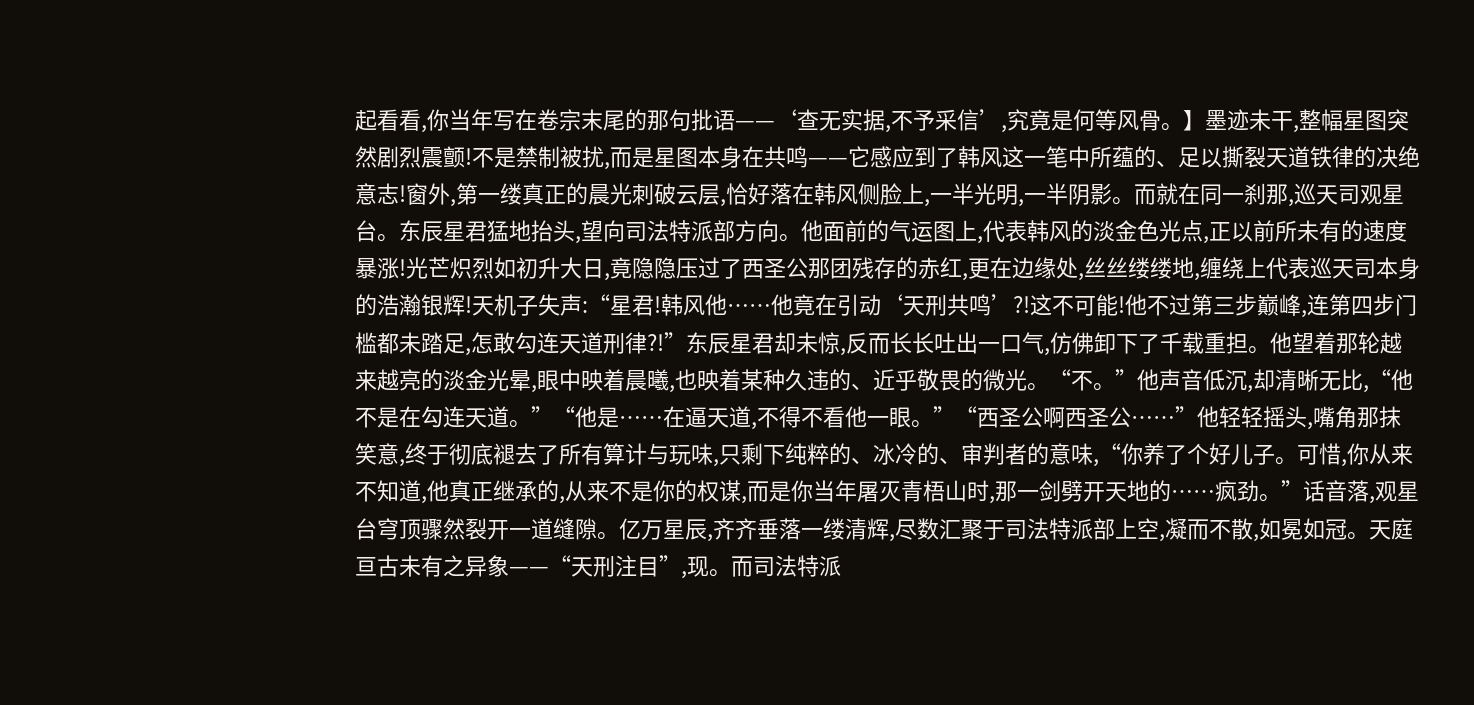起看看,你当年写在卷宗末尾的那句批语——‘查无实据,不予采信’,究竟是何等风骨。】墨迹未干,整幅星图突然剧烈震颤!不是禁制被扰,而是星图本身在共鸣——它感应到了韩风这一笔中所蕴的、足以撕裂天道铁律的决绝意志!窗外,第一缕真正的晨光刺破云层,恰好落在韩风侧脸上,一半光明,一半阴影。而就在同一刹那,巡天司观星台。东辰星君猛地抬头,望向司法特派部方向。他面前的气运图上,代表韩风的淡金色光点,正以前所未有的速度暴涨!光芒炽烈如初升大日,竟隐隐压过了西圣公那团残存的赤红,更在边缘处,丝丝缕缕地,缠绕上代表巡天司本身的浩瀚银辉!天机子失声:“星君!韩风他……他竟在引动‘天刑共鸣’?!这不可能!他不过第三步巅峰,连第四步门槛都未踏足,怎敢勾连天道刑律?!”东辰星君却未惊,反而长长吐出一口气,仿佛卸下了千载重担。他望着那轮越来越亮的淡金光晕,眼中映着晨曦,也映着某种久违的、近乎敬畏的微光。“不。”他声音低沉,却清晰无比,“他不是在勾连天道。”“他是……在逼天道,不得不看他一眼。”“西圣公啊西圣公……”他轻轻摇头,嘴角那抹笑意,终于彻底褪去了所有算计与玩味,只剩下纯粹的、冰冷的、审判者的意味,“你养了个好儿子。可惜,你从来不知道,他真正继承的,从来不是你的权谋,而是你当年屠灭青梧山时,那一剑劈开天地的……疯劲。”话音落,观星台穹顶骤然裂开一道缝隙。亿万星辰,齐齐垂落一缕清辉,尽数汇聚于司法特派部上空,凝而不散,如冕如冠。天庭亘古未有之异象——“天刑注目”,现。而司法特派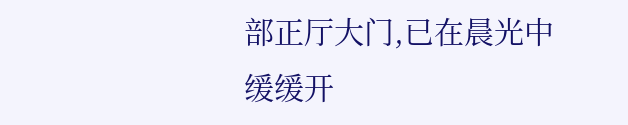部正厅大门,已在晨光中缓缓开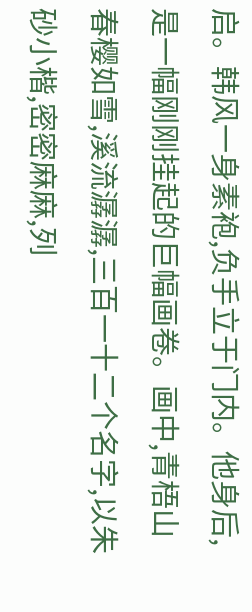启。韩风一身素袍,负手立于门内。他身后,是一幅刚刚挂起的巨幅画卷。画中,青梧山春樱如雪,溪流潺潺,三百一十二个名字,以朱砂小楷,密密麻麻,列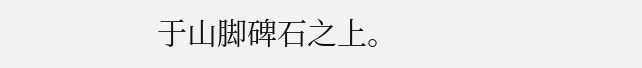于山脚碑石之上。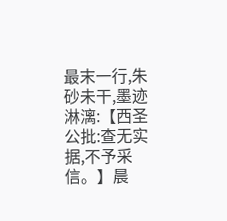最末一行,朱砂未干,墨迹淋漓:【西圣公批:查无实据,不予采信。】晨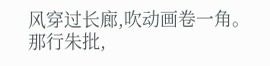风穿过长廊,吹动画卷一角。那行朱批,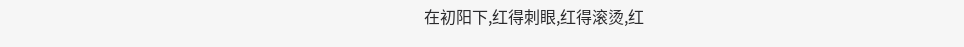在初阳下,红得刺眼,红得滚烫,红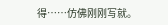得……仿佛刚刚写就。